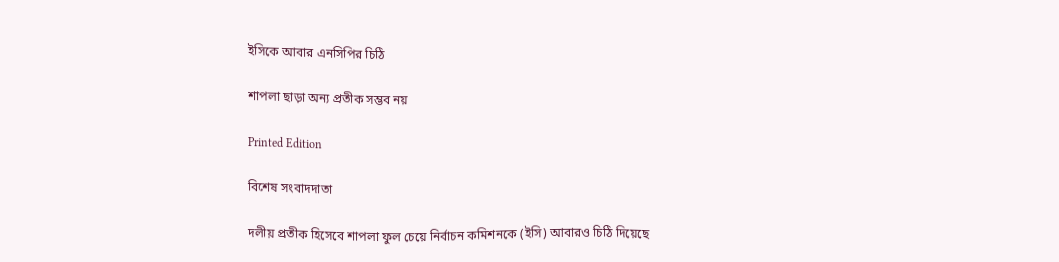ইসিকে আবার এনসিপির চিঠি

শাপলা ছাড়া অন্য প্রতীক সম্ভব নয়

Printed Edition

বিশেষ সংবাদদাতা

দলীয় প্রতীক হিসেবে শাপলা ফুল চেয়ে নির্বাচন কমিশনকে (ইসি) আবারও চিঠি দিয়েছে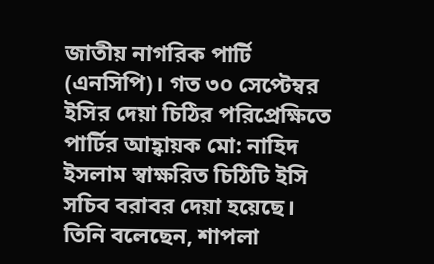জাতীয় নাগরিক পার্টি (এনসিপি)। গত ৩০ সেপ্টেম্বর ইসির দেয়া চিঠির পরিপ্রেক্ষিতে পার্টির আহ্বায়ক মো: নাহিদ ইসলাম স্বাক্ষরিত চিঠিটি ইসি সচিব বরাবর দেয়া হয়েছে। তিনি বলেছেন, শাপলা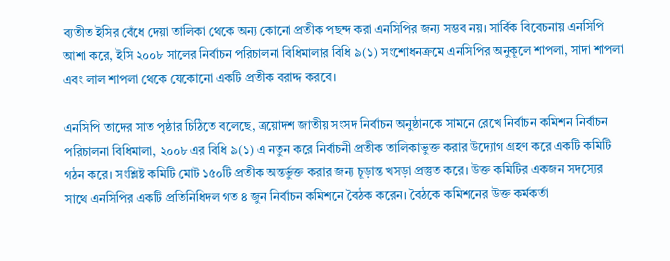ব্যতীত ইসির বেঁধে দেয়া তালিকা থেকে অন্য কোনো প্রতীক পছন্দ করা এনসিপির জন্য সম্ভব নয়। সার্বিক বিবেচনায় এনসিপি আশা করে, ইসি ২০০৮ সালের নির্বাচন পরিচালনা বিধিমালার বিধি ৯(১) সংশোধনক্রমে এনসিপির অনুকূলে শাপলা, সাদা শাপলা এবং লাল শাপলা থেকে যেকোনো একটি প্রতীক বরাদ্দ করবে।

এনসিপি তাদের সাত পৃষ্ঠার চিঠিতে বলেছে, ত্রয়োদশ জাতীয় সংসদ নির্বাচন অনুষ্ঠানকে সামনে রেখে নির্বাচন কমিশন নির্বাচন পরিচালনা বিধিমালা, ২০০৮ এর বিধি ৯(১) এ নতুন করে নির্বাচনী প্রতীক তালিকাভুক্ত করার উদ্যোগ গ্রহণ করে একটি কমিটি গঠন করে। সংশ্লিষ্ট কমিটি মোট ১৫০টি প্রতীক অন্তর্ভুক্ত করার জন্য চূড়ান্ত খসড়া প্রস্তুত করে। উক্ত কমিটির একজন সদস্যের সাথে এনসিপির একটি প্রতিনিধিদল গত ৪ জুন নির্বাচন কমিশনে বৈঠক করেন। বৈঠকে কমিশনের উক্ত কর্মকর্তা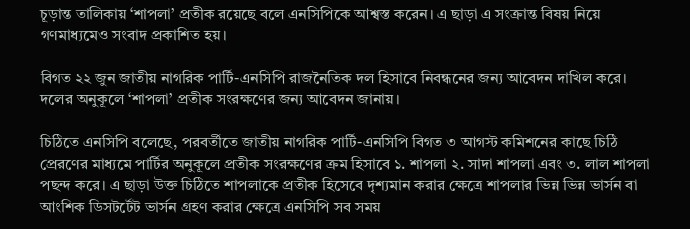চূড়ান্ত তালিকায় ‘শাপলা’ প্রতীক রয়েছে বলে এনসিপিকে আশ্বস্ত করেন। এ ছাড়া এ সংক্রান্ত বিষয় নিয়ে গণমাধ্যমেও সংবাদ প্রকাশিত হয়।

বিগত ২২ জুন জাতীয় নাগরিক পার্টি-এনসিপি রাজনৈতিক দল হিসাবে নিবন্ধনের জন্য আবেদন দাখিল করে। দলের অনুকূলে ‘শাপলা’ প্রতীক সংরক্ষণের জন্য আবেদন জানায়।

চিঠিতে এনসিপি বলেছে, পরবর্তীতে জাতীয় নাগরিক পার্টি-এনসিপি বিগত ৩ আগস্ট কমিশনের কাছে চিঠি প্রেরণের মাধ্যমে পার্টির অনুকূলে প্রতীক সংরক্ষণের ক্রম হিসাবে ১. শাপলা ২. সাদা শাপলা এবং ৩. লাল শাপলা পছন্দ করে। এ ছাড়া উক্ত চিঠিতে শাপলাকে প্রতীক হিসেবে দৃশ্যমান করার ক্ষেত্রে শাপলার ভিন্ন ভিন্ন ভার্সন বা আংশিক ডিসটর্টেট ভার্সন গ্রহণ করার ক্ষেত্রে এনসিপি সব সময়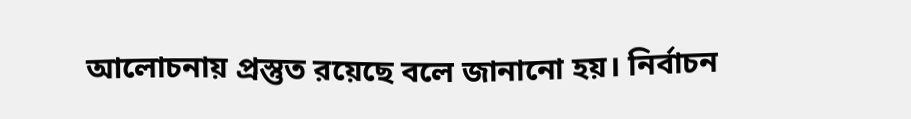আলোচনায় প্রস্তুত রয়েছে বলে জানানো হয়। নির্বাচন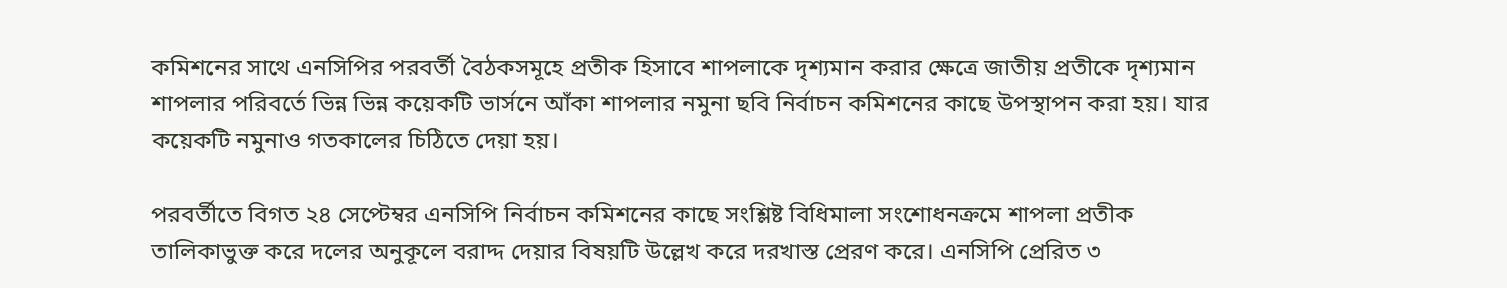কমিশনের সাথে এনসিপির পরবর্তী বৈঠকসমূহে প্রতীক হিসাবে শাপলাকে দৃশ্যমান করার ক্ষেত্রে জাতীয় প্রতীকে দৃশ্যমান শাপলার পরিবর্তে ভিন্ন ভিন্ন কয়েকটি ভার্সনে আঁকা শাপলার নমুনা ছবি নির্বাচন কমিশনের কাছে উপস্থাপন করা হয়। যার কয়েকটি নমুনাও গতকালের চিঠিতে দেয়া হয়।

পরবর্তীতে বিগত ২৪ সেপ্টেম্বর এনসিপি নির্বাচন কমিশনের কাছে সংশ্লিষ্ট বিধিমালা সংশোধনক্রমে শাপলা প্রতীক তালিকাভুক্ত করে দলের অনুকূলে বরাদ্দ দেয়ার বিষয়টি উল্লেখ করে দরখাস্ত প্রেরণ করে। এনসিপি প্রেরিত ৩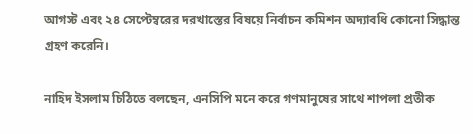আগস্ট এবং ২৪ সেপ্টেম্বরের দরখাস্তের বিষয়ে নির্বাচন কমিশন অদ্যাবধি কোনো সিদ্ধান্ত গ্রহণ করেনি।

নাহিদ ইসলাম চিঠিতে বলছেন, এনসিপি মনে করে গণমানুষের সাথে শাপলা প্রতীক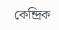কেন্দ্রিক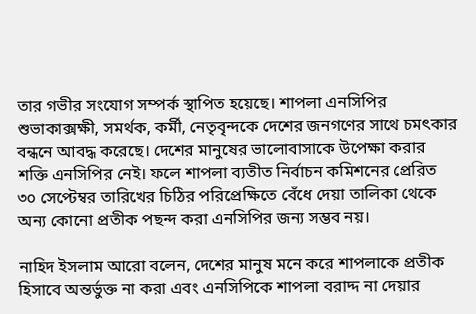তার গভীর সংযোগ সম্পর্ক স্থাপিত হয়েছে। শাপলা এনসিপির শুভাকাক্সক্ষী, সমর্থক, কর্মী, নেতৃবৃন্দকে দেশের জনগণের সাথে চমৎকার বন্ধনে আবদ্ধ করেছে। দেশের মানুষের ভালোবাসাকে উপেক্ষা করার শক্তি এনসিপির নেই। ফলে শাপলা ব্যতীত নির্বাচন কমিশনের প্রেরিত ৩০ সেপ্টেম্বর তারিখের চিঠির পরিপ্রেক্ষিতে বেঁধে দেয়া তালিকা থেকে অন্য কোনো প্রতীক পছন্দ করা এনসিপির জন্য সম্ভব নয়।

নাহিদ ইসলাম আরো বলেন, দেশের মানুষ মনে করে শাপলাকে প্রতীক হিসাবে অন্তর্ভুক্ত না করা এবং এনসিপিকে শাপলা বরাদ্দ না দেয়ার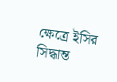ক্ষেত্রে ইসির সিদ্ধান্ত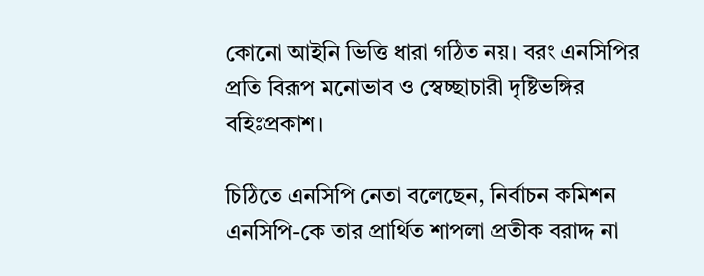কোনো আইনি ভিত্তি ধারা গঠিত নয়। বরং এনসিপির প্রতি বিরূপ মনোভাব ও স্বেচ্ছাচারী দৃষ্টিভঙ্গির বহিঃপ্রকাশ।

চিঠিতে এনসিপি নেতা বলেছেন, নির্বাচন কমিশন এনসিপি-কে তার প্রার্থিত শাপলা প্রতীক বরাদ্দ না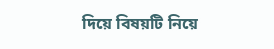দিয়ে বিষয়টি নিয়ে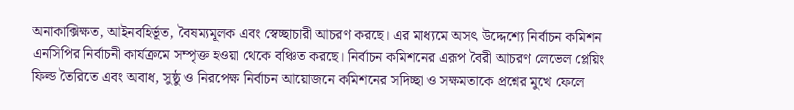অনাকাক্সিক্ষত, আইনবহির্ভূত, বৈষম্যমূলক এবং স্বেচ্ছাচারী আচরণ করছে। এর মাধ্যমে অসৎ উদ্দেশ্যে নির্বাচন কমিশন এনসিপির নির্বাচনী কার্যক্রমে সম্পৃক্ত হওয়া থেকে বঞ্চিত করছে। নির্বাচন কমিশনের এরূপ বৈরী আচরণ লেভেল প্লেয়িং ফিল্ড তৈরিতে এবং অবাধ, সুষ্ঠু ও নিরপেক্ষ নির্বাচন আয়োজনে কমিশনের সদিচ্ছা ও সক্ষমতাকে প্রশ্নের মুখে ফেলে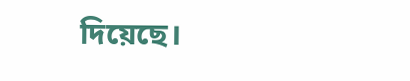দিয়েছে।